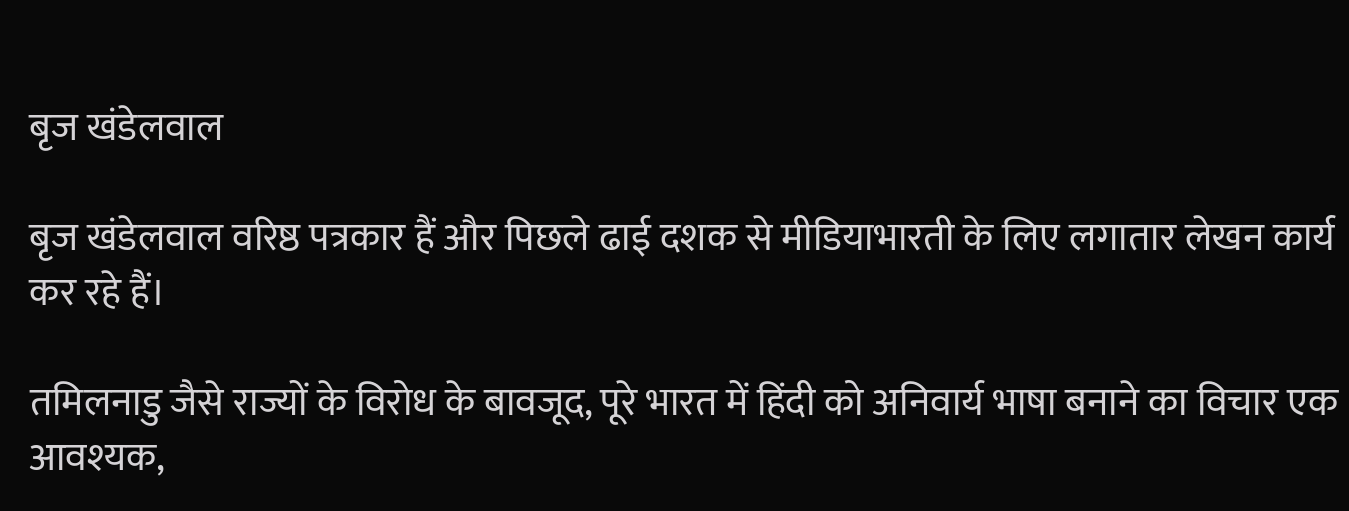बृज खंडेलवाल

बृज खंडेलवाल वरिष्ठ पत्रकार हैं और पिछले ढाई दशक से मीडियाभारती के लिए लगातार लेखन कार्य कर रहे हैं।

तमिलनाडु जैसे राज्यों के विरोध के बावजूद, पूरे भारत में हिंदी को अनिवार्य भाषा बनाने का विचार एक आवश्यक,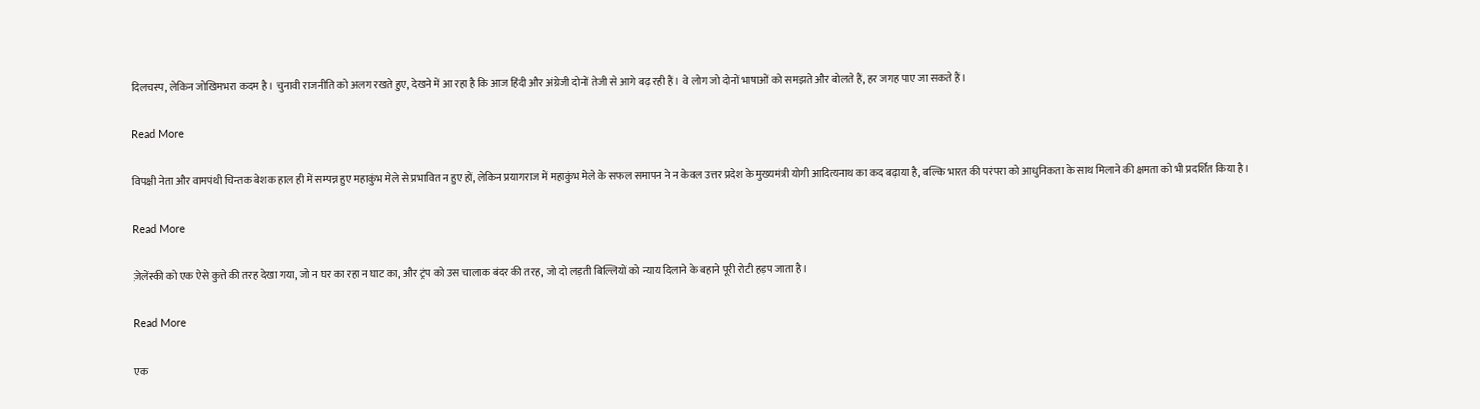दिलचस्प, लेकिन जोखिमभरा कदम है। चुनावी राजनीति को अलग रखते हुए, देखने में आ रहा है कि आज हिंदी और अंग्रेजी दोनों तेजी से आगे बढ़ रही हैं। वे लोग जो दोनों भाषाओं को समझते और बोलते हैं, हर जगह पाए जा सकते हैं।

Read More

विपक्षी नेता और वामपंथी चिन्तक बेशक हाल ही में सम्पन्न हुए महाकुंभ मेले से प्रभावित न हुए हों, लेकिन प्रयागराज में महाकुंभ मेले के सफल समापन ने न केवल उत्तर प्रदेश के मुख्यमंत्री योगी आदित्यनाथ का कद बढ़ाया है, बल्कि भारत की परंपरा को आधुनिकता के साथ मिलाने की क्षमता को भी प्रदर्शित किया है।

Read More

ज़ेलेंस्की को एक ऐसे कुत्ते की तरह देखा गया, जो न घर का रहा न घाट का, और ट्रंप को उस चालाक बंदर की तरह, जो दो लड़ती बिल्लियों को न्याय दिलाने के बहाने पूरी रोटी हड़प जाता है।

Read More

एक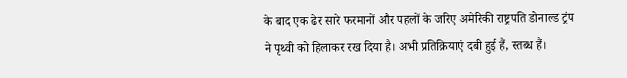के बाद एक ढेर सारे फरमानों और पहलों के जरिए अमेरिकी राष्ट्रपति डोनाल्ड ट्रंप ने पृथ्वी को हिलाकर रख दिया है। अभी प्रतिक्रियाएं दबी हुई हैं, स्तब्ध हैं।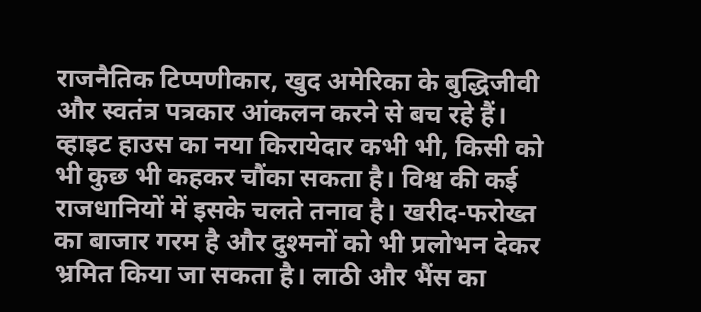राजनैतिक टिप्पणीकार, खुद अमेरिका के बुद्धिजीवी और स्वतंत्र पत्रकार आंकलन करने से बच रहे हैं। व्हाइट हाउस का नया किरायेदार कभी भी, किसी को भी कुछ भी कहकर चौंका सकता है। विश्व की कई राजधानियों में इसके चलते तनाव है। खरीद-फरोख्त का बाजार गरम है और दुश्मनों को भी प्रलोभन देकर भ्रमित किया जा सकता है। लाठी और भैंस का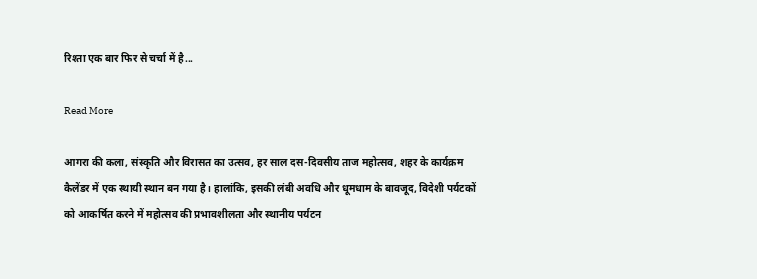रिश्ता एक बार फिर से चर्चा में है...

Read More

आगरा की कला, संस्कृति और विरासत का उत्सव, हर साल दस-दिवसीय ताज महोत्सव, शहर के कार्यक्रम कैलेंडर में एक स्थायी स्थान बन गया है। हालांकि, इसकी लंबी अवधि और धूमधाम के बावजूद, विदेशी पर्यटकों को आकर्षित करने में महोत्सव की प्रभावशीलता और स्थानीय पर्यटन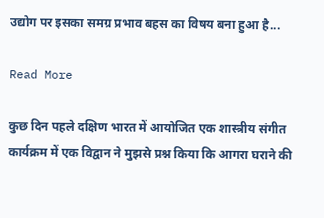उद्योग पर इसका समग्र प्रभाव बहस का विषय बना हुआ है...

Read More

कुछ दिन पहले दक्षिण भारत में आयोजित एक शास्त्रीय संगीत कार्यक्रम में एक विद्वान ने मुझसे प्रश्न किया कि आगरा घराने की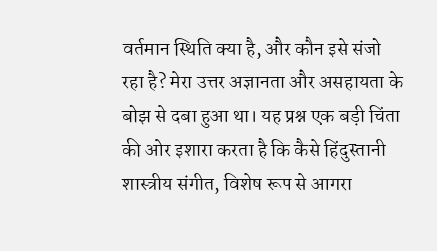वर्तमान स्थिति क्या है, और कौन इसे संजो रहा है? मेरा उत्तर अज्ञानता और असहायता के बोझ से दबा हुआ था। यह प्रश्न एक बड़ी चिंता की ओर इशारा करता है कि कैसे हिंदुस्तानी शास्त्रीय संगीत, विशेष रूप से आगरा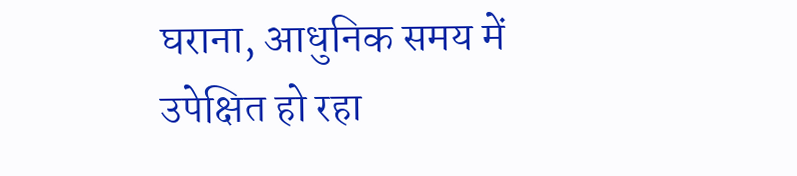घराना, आधुनिक समय में उपेक्षित हो रहा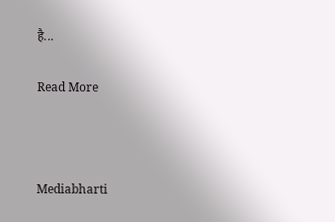है...

Read More



Mediabharti